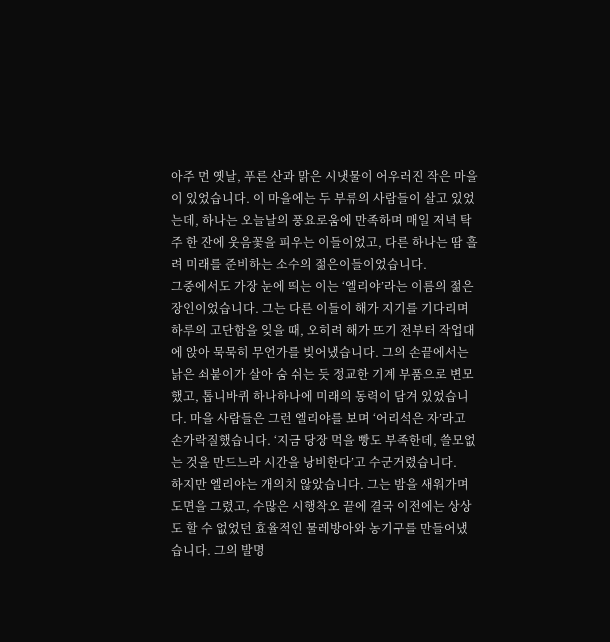아주 먼 옛날, 푸른 산과 맑은 시냇물이 어우러진 작은 마을이 있었습니다. 이 마을에는 두 부류의 사람들이 살고 있었는데, 하나는 오늘날의 풍요로움에 만족하며 매일 저녁 탁주 한 잔에 웃음꽃을 피우는 이들이었고, 다른 하나는 땀 흘려 미래를 준비하는 소수의 젊은이들이었습니다.
그중에서도 가장 눈에 띄는 이는 ‘엘리야’라는 이름의 젊은 장인이었습니다. 그는 다른 이들이 해가 지기를 기다리며 하루의 고단함을 잊을 때, 오히려 해가 뜨기 전부터 작업대에 앉아 묵묵히 무언가를 빚어냈습니다. 그의 손끝에서는 낡은 쇠붙이가 살아 숨 쉬는 듯 정교한 기계 부품으로 변모했고, 톱니바퀴 하나하나에 미래의 동력이 담겨 있었습니다. 마을 사람들은 그런 엘리야를 보며 ‘어리석은 자’라고 손가락질했습니다. ‘지금 당장 먹을 빵도 부족한데, 쓸모없는 것을 만드느라 시간을 낭비한다’고 수군거렸습니다.
하지만 엘리야는 개의치 않았습니다. 그는 밤을 새워가며 도면을 그렸고, 수많은 시행착오 끝에 결국 이전에는 상상도 할 수 없었던 효율적인 물레방아와 농기구를 만들어냈습니다. 그의 발명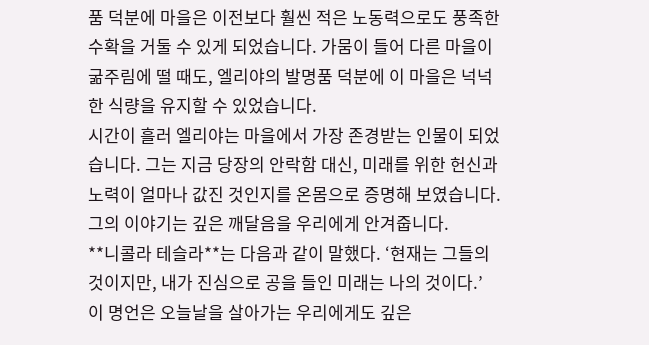품 덕분에 마을은 이전보다 훨씬 적은 노동력으로도 풍족한 수확을 거둘 수 있게 되었습니다. 가뭄이 들어 다른 마을이 굶주림에 떨 때도, 엘리야의 발명품 덕분에 이 마을은 넉넉한 식량을 유지할 수 있었습니다.
시간이 흘러 엘리야는 마을에서 가장 존경받는 인물이 되었습니다. 그는 지금 당장의 안락함 대신, 미래를 위한 헌신과 노력이 얼마나 값진 것인지를 온몸으로 증명해 보였습니다. 그의 이야기는 깊은 깨달음을 우리에게 안겨줍니다.
**니콜라 테슬라**는 다음과 같이 말했다. ‘현재는 그들의 것이지만, 내가 진심으로 공을 들인 미래는 나의 것이다.’
이 명언은 오늘날을 살아가는 우리에게도 깊은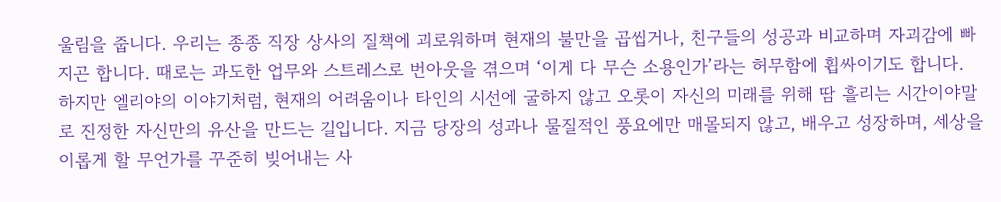울림을 줍니다. 우리는 종종 직장 상사의 질책에 괴로워하며 현재의 불만을 곱씹거나, 친구들의 성공과 비교하며 자괴감에 빠지곤 합니다. 때로는 과도한 업무와 스트레스로 번아웃을 겪으며 ‘이게 다 무슨 소용인가’라는 허무함에 휩싸이기도 합니다.
하지만 엘리야의 이야기처럼, 현재의 어려움이나 타인의 시선에 굴하지 않고 오롯이 자신의 미래를 위해 땀 흘리는 시간이야말로 진정한 자신만의 유산을 만드는 길입니다. 지금 당장의 성과나 물질적인 풍요에만 매몰되지 않고, 배우고 성장하며, 세상을 이롭게 할 무언가를 꾸준히 빚어내는 사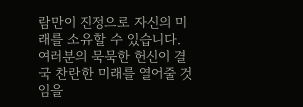람만이 진정으로 자신의 미래를 소유할 수 있습니다. 여러분의 묵묵한 헌신이 결국 찬란한 미래를 열어줄 것임을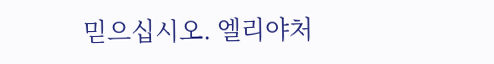믿으십시오. 엘리야처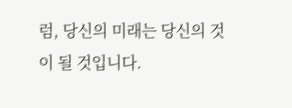럼, 당신의 미래는 당신의 것이 될 것입니다.